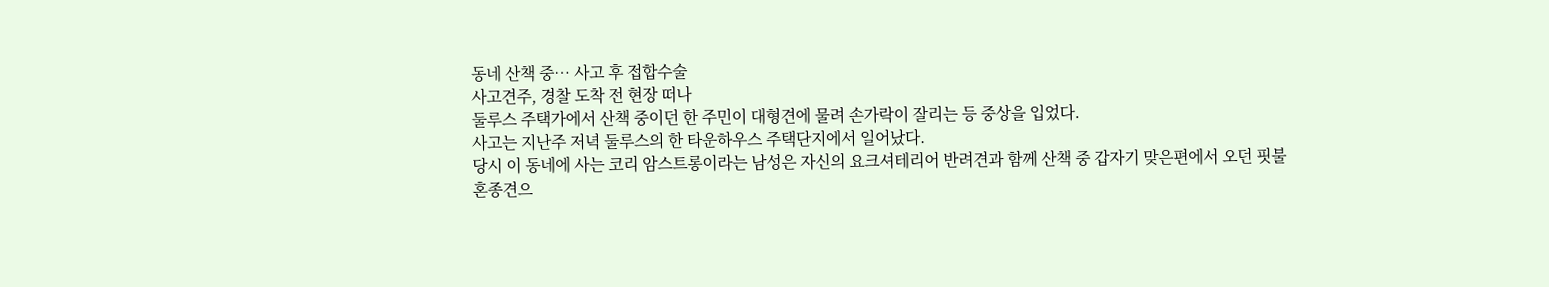동네 산책 중… 사고 후 접합수술
사고견주, 경찰 도착 전 현장 떠나
둘루스 주택가에서 산책 중이던 한 주민이 대형견에 물려 손가락이 잘리는 등 중상을 입었다.
사고는 지난주 저녁 둘루스의 한 타운하우스 주택단지에서 일어났다.
당시 이 동네에 사는 코리 암스트롱이라는 남성은 자신의 요크셔테리어 반려견과 함께 산책 중 갑자기 맞은편에서 오던 핏불 혼종견으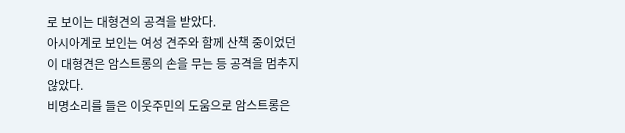로 보이는 대형견의 공격을 받았다.
아시아계로 보인는 여성 견주와 함께 산책 중이었던 이 대형견은 암스트롱의 손을 무는 등 공격을 멈추지 않았다.
비명소리를 들은 이웃주민의 도움으로 암스트롱은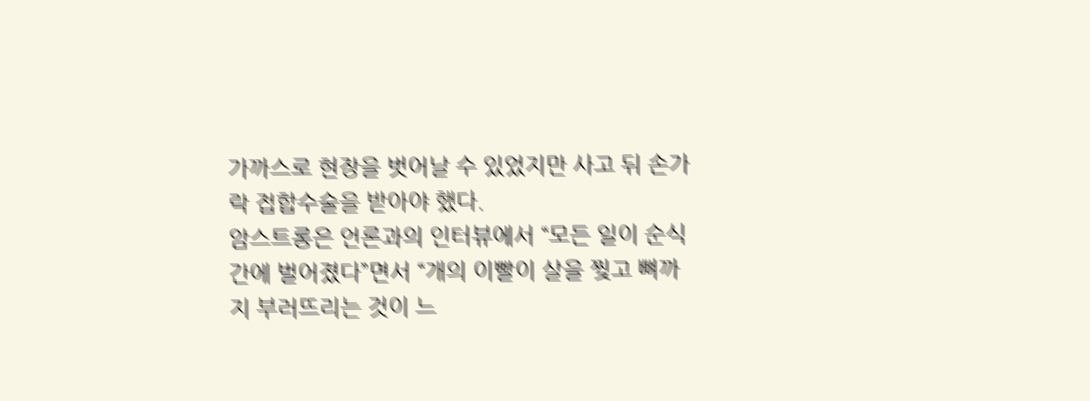가까스로 현장을 벗어날 수 있었지만 사고 뒤 손가락 접합수술을 받아야 했다.
암스트롱은 언론과의 인터뷰에서 “모든 일이 순식간에 벌어졌다”면서 “개의 이빨이 살을 찢고 뼈까지 부러뜨리는 것이 느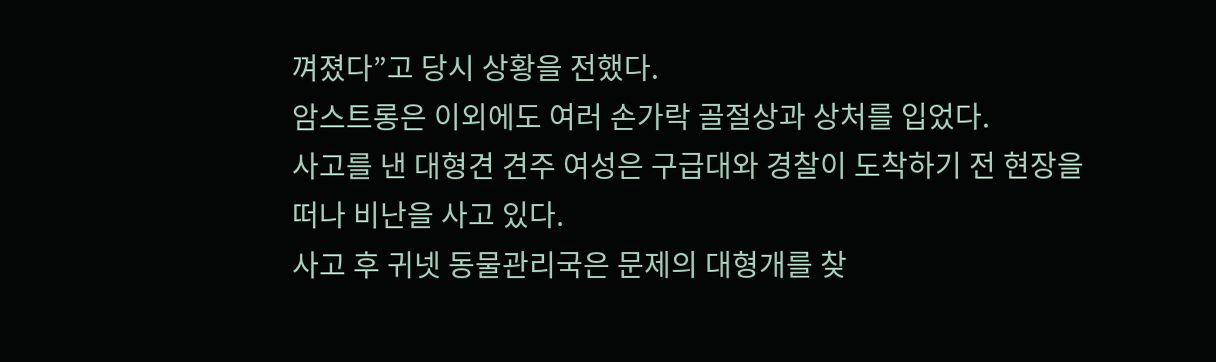껴졌다”고 당시 상황을 전했다.
암스트롱은 이외에도 여러 손가락 골절상과 상처를 입었다.
사고를 낸 대형견 견주 여성은 구급대와 경찰이 도착하기 전 현장을 떠나 비난을 사고 있다.
사고 후 귀넷 동물관리국은 문제의 대형개를 찾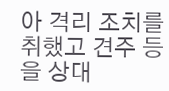아 격리 조치를 취했고 견주 등을 상대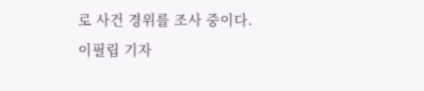로 사건 경위를 조사 중이다.
이필립 기자